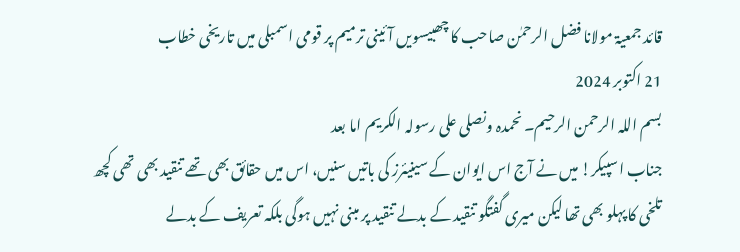قائد جمعیۃ مولانا فضل الرحمٰن صاحب کا چھبیسویں آئینی ترمیم پر قومی اسمبلی میں تاریخی خطاب
21 اکتوبر 2024
بسم اللہ الرحمن الرحیم۔ نحمدہ ونصلی علی رسولہ الکریم اما بعد
جناب اسپیکر! میں نے آج اس ایوان کے سینیئرز کی باتیں سنیں، اس میں حقائق بھی تھے تنقید بھی تھی کچھ تلخی کا پہلو بھی تھا لیکن میری گفتگو تنقید کے بدلے تنقید پر مبنی نہیں ہوگی بلکہ تعریف کے بدلے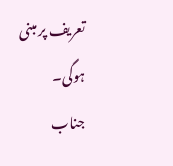تعریف پر مبنی ہوگی۔
جناب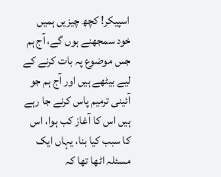اسپیکر! کچھ چیزیں ہمیں خود سمجھنے ہوں گے، آج ہم جس موضوع پہ بات کرنے کے لیے بیٹھے ہیں اور آج ہم جو آئینی ترمیم پاس کرنے جا رہے ہیں اس کا آغاز کب ہوا، اس کا سبب کیا بنا، یہاں ایک مسئلہ اٹھا تھا کہ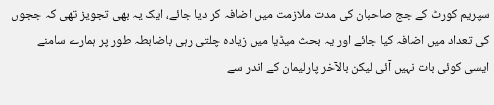سپریم کورٹ کے جج صاحبان کی مدت ملازمت میں اضافہ کر دیا جائے، ایک یہ بھی تجویز تھی کہ ججوں کی تعداد میں اضافہ کیا جائے اور یہ بحث میڈیا میں زیادہ چلتی رہی باضابطہ طور پر ہمارے سامنے ایسی کوئی بات نہیں آئی لیکن بالآخر پارلیمان کے اندر سے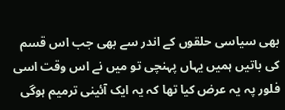بھی سیاسی حلقوں کے اندر سے بھی جب اس قسم کی باتیں ہمیں یہاں پہنچی تو میں نے اس وقت اسی فلور پہ یہ عرض کیا تھا کہ یہ ایک آئینی ترمیم ہوگی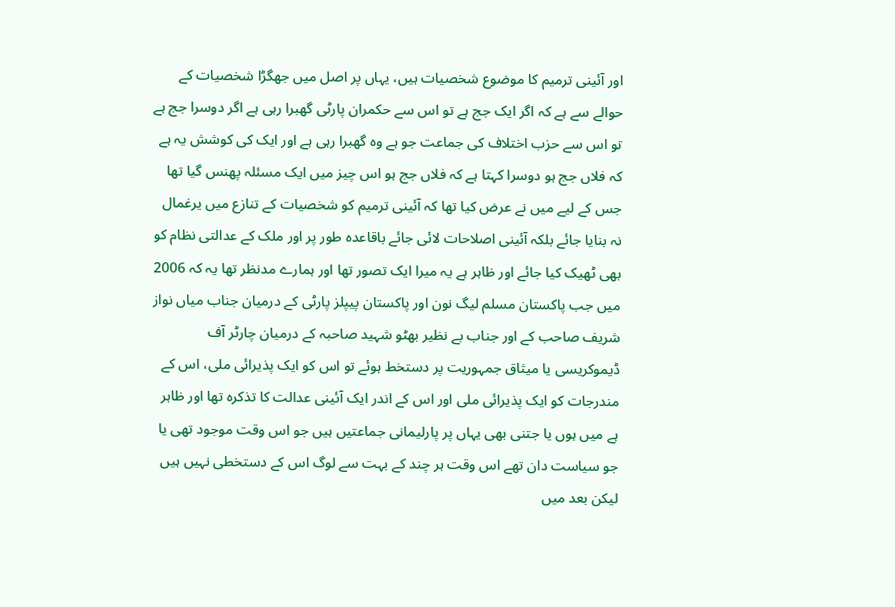اور آئینی ترمیم کا موضوع شخصیات ہیں، یہاں پر اصل میں جھگڑا شخصیات کے حوالے سے ہے کہ اگر ایک جج ہے تو اس سے حکمران پارٹی گھبرا رہی ہے اگر دوسرا جج ہے تو اس سے حزب اختلاف کی جماعت جو ہے وہ گھبرا رہی ہے اور ایک کی کوشش یہ ہے کہ فلاں جج ہو دوسرا کہتا ہے کہ فلاں جج ہو اس چیز میں ایک مسئلہ پھنس گیا تھا جس کے لیے میں نے عرض کیا تھا کہ آئینی ترمیم کو شخصیات کے تنازع میں یرغمال نہ بنایا جائے بلکہ آئینی اصلاحات لائی جائے باقاعدہ طور پر اور ملک کے عدالتی نظام کو بھی ٹھیک کیا جائے اور ظاہر ہے یہ میرا ایک تصور تھا اور ہمارے مدنظر تھا یہ کہ 2006 میں جب پاکستان مسلم لیگ نون اور پاکستان پیپلز پارٹی کے درمیان جناب میاں نواز شریف صاحب کے اور جناب بے نظیر بھٹو شہید صاحبہ کے درمیان چارٹر آف ڈیموکریسی یا میثاق جمہوریت پر دستخط ہوئے تو اس کو ایک پذیرائی ملی، اس کے مندرجات کو ایک پذیرائی ملی اور اس کے اندر ایک آئینی عدالت کا تذکرہ تھا اور ظاہر ہے میں ہوں یا جتنی بھی یہاں پر پارلیمانی جماعتیں ہیں جو اس وقت موجود تھی یا جو سیاست دان تھے اس وقت ہر چند کے بہت سے لوگ اس کے دستخطی نہیں ہیں لیکن بعد میں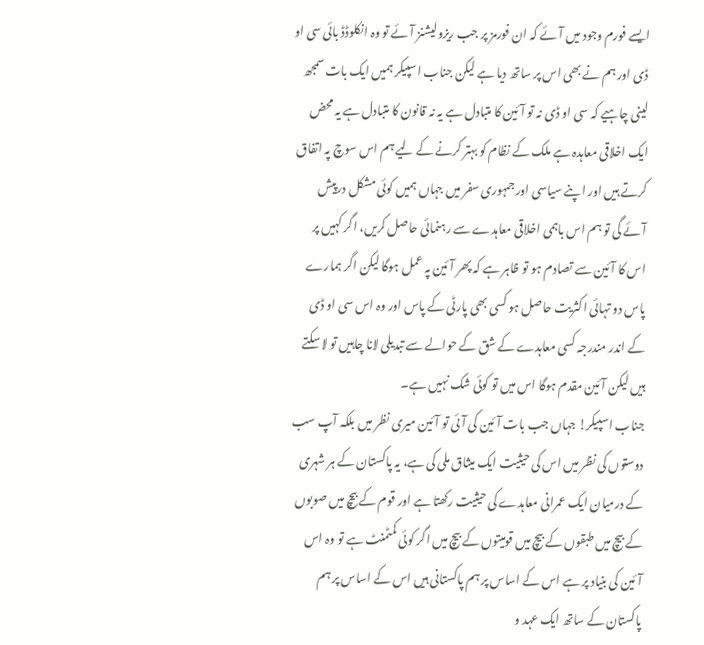ایسے فورم وجود میں آئے کہ ان فورمز پر جب ریزولیشنز آئے تو وہ انکلوڈڈ بائی سی او ڈی اور ہم نے بھی اس پر ساتھ دیا ہے لیکن جناب اسپیکر ہمیں ایک بات سمجھ لینی چاہیے کہ سی او ڈی نہ تو آئین کا متبادل ہے یہ نہ قانون کا متبادل ہے یہ محض ایک اخلاقی معاہدہ ہے ملک کے نظام کو بہتر کرنے کے لیے ہم اس سوچ پہ اتفاق کرتے ہیں اور اپنے سیاسی اور جمہوری سفر میں جہاں ہمیں کوئی مشکل درپیش آئے گی تو ہم اس باہمی اخلاقی معاہدے سے رہنمائی حاصل کریں، اگر کہیں پر اس کا آئین سے تصادم ہو تو ظاہر ہے کہ پھر آئین پہ عمل ہوگا لیکن اگر ہمارے پاس دو تہائی اکثریت حاصل ہو کسی بھی پارٹی کے پاس اور وہ اس سی او ڈی کے اندر مندرجہ کسی معاہدے کے شق کے حوالے سے تبدیلی لانا چاہیں تو لا سکتے ہیں لیکن آئین مقدم ہوگا اس میں تو کوئی شک نہیں ہے۔
جناب اسپیکر! جہاں جب بات آئین کی آئی تو آئین میری نظر میں بلکہ آپ سب دوستوں کی نظر میں اس کی حیثیت ایک میثاق ملی کی ہے، یہ پاکستان کے ہر شہری کے درمیان ایک عمرانی معاہدے کی حیثیت رکھتا ہے اور قوم کے بیچ میں صوبوں کے بیچ میں طبقوں کے بیچ میں قومیتوں کے بیچ میں اگر کوئی کمٹمنٹ ہے تو وہ اس آئین کی بنیاد پر ہے اس کے اساس پر ہم پاکستانی ہیں اس کے اساس پر ہم پاکستان کے ساتھ ایک عہد و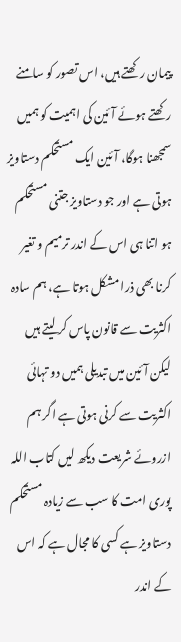پیمان رکھتے ہیں، اس تصور کو سامنے رکھتے ہوئے آئین کی اہمیت کو ہمیں سمجھنا ہوگا، آئین ایک مستحکم دستاویز ہوتی ہے اور جو دستاویز جتنی مستحکم ہو اتنا ہی اس کے اندر ترمیم و تغیر کرنا بھی ذرا مشکل ہوتا ہے، ہم سادہ اکثریت سے قانون پاس کر لیتے ہیں لیکن آئین میں تبدیلی ہمیں دو تہائی اکثریت سے کرنی ہوتی ہے اگر ہم ازروئے شریعت دیکھ لیں کتاب اللہ پوری امت کا سب سے زیادہ مستحکم دستاویز ہے کسی کا مجال ہے کہ اس کے اندر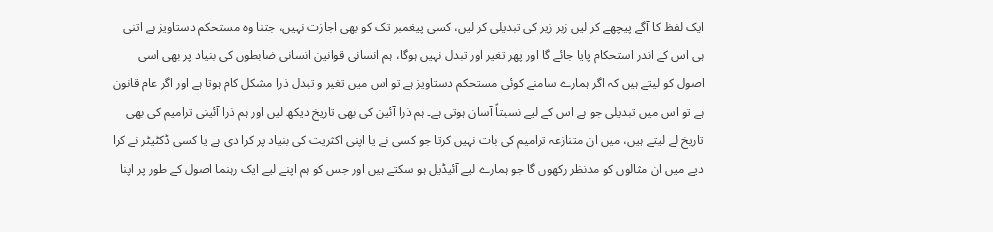ایک لفظ کا آگے پیچھے کر لیں زبر زیر کی تبدیلی کر لیں، کسی پیغمبر تک کو بھی اجازت نہیں، جتنا وہ مستحکم دستاویز ہے اتنی ہی اس کے اندر استحکام پایا جائے گا اور پھر تغیر اور تبدل نہیں ہوگا، ہم انسانی قوانین انسانی ضابطوں کی بنیاد پر بھی اسی اصول کو لیتے ہیں کہ اگر ہمارے سامنے کوئی مستحکم دستاویز ہے تو اس میں تغیر و تبدل ذرا مشکل کام ہوتا ہے اور اگر عام قانون ہے تو اس میں تبدیلی جو ہے اس کے لیے نسبتاً آسان ہوتی ہے۔ ہم ذرا آئین کی بھی تاریخ دیکھ لیں اور ہم ذرا آئینی ترامیم کی بھی تاریخ لے لیتے ہیں، میں ان متنازعہ ترامیم کی بات نہیں کرتا جو کسی نے یا اپنی اکثریت کی بنیاد پر کرا دی ہے یا کسی ڈکٹیٹر نے کرا دیے میں ان مثالوں کو مدنظر رکھوں گا جو ہمارے لیے آئیڈیل ہو سکتے ہیں اور جس کو ہم اپنے لیے ایک رہنما اصول کے طور پر اپنا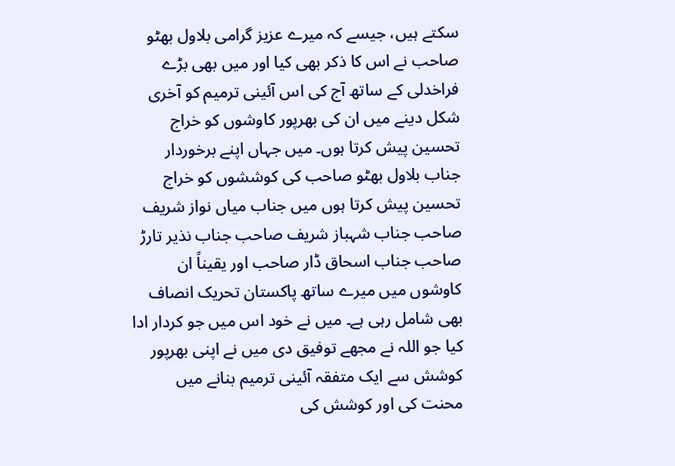سکتے ہیں، جیسے کہ میرے عزیز گرامی بلاول بھٹو صاحب نے اس کا ذکر بھی کیا اور میں بھی بڑے فراخدلی کے ساتھ آج کی اس آئینی ترمیم کو آخری شکل دینے میں ان کی بھرپور کاوشوں کو خراج تحسین پیش کرتا ہوں۔ میں جہاں اپنے برخوردار جناب بلاول بھٹو صاحب کی کوششوں کو خراج تحسین پیش کرتا ہوں میں جناب میاں نواز شریف صاحب جناب شہباز شریف صاحب جناب نذیر تارڑ صاحب جناب اسحاق ڈار صاحب اور یقیناً ان کاوشوں میں میرے ساتھ پاکستان تحریک انصاف بھی شامل رہی ہے۔ میں نے خود اس میں جو کردار ادا کیا جو اللہ نے مجھے توفیق دی میں نے اپنی بھرپور کوشش سے ایک متفقہ آئینی ترمیم بنانے میں محنت کی اور کوشش کی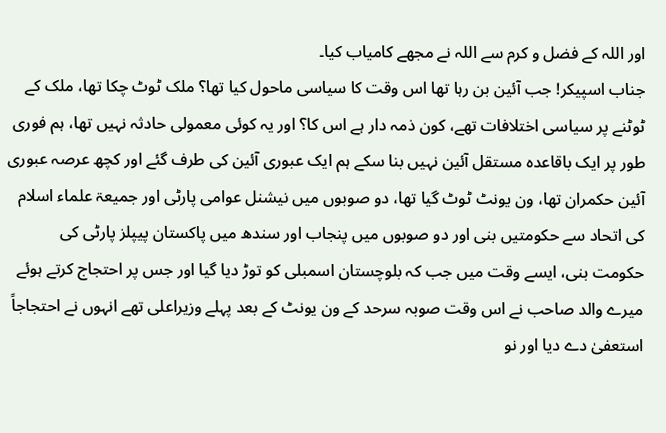اور اللہ کے فضل و کرم سے اللہ نے مجھے کامیاب کیا۔
جناب اسپیکر! جب آئین بن رہا تھا اس وقت کا سیاسی ماحول کیا تھا؟ ملک ٹوٹ چکا تھا، ملک کے ٹوٹنے پر سیاسی اختلافات تھے، کون ذمہ دار ہے اس کا؟ اور یہ کوئی معمولی حادثہ نہیں تھا، ہم فوری طور پر ایک باقاعدہ مستقل آئین نہیں بنا سکے ہم ایک عبوری آئین کی طرف گئے اور کچھ عرصہ عبوری آئین حکمران تھا، ون یونٹ ٹوٹ گیا تھا، دو صوبوں میں نیشنل عوامی پارٹی اور جمیعۃ علماء اسلام کی اتحاد سے حکومتیں بنی اور دو صوبوں میں پنجاب اور سندھ میں پاکستان پیپلز پارٹی کی حکومت بنی، ایسے وقت میں جب کہ بلوچستان اسمبلی کو توڑ دیا گیا اور جس پر احتجاج کرتے ہوئے میرے والد صاحب نے اس وقت صوبہ سرحد کے ون یونٹ کے بعد پہلے وزیراعلی تھے انہوں نے احتجاجاً استعفیٰ دے دیا اور نو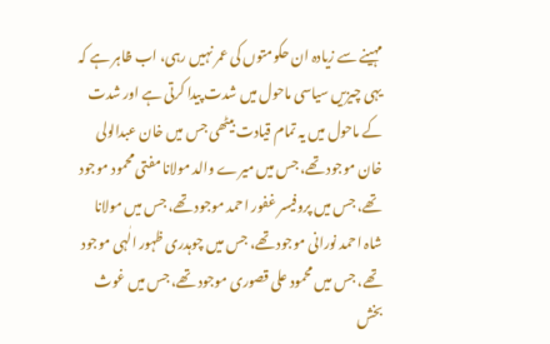مہینے سے زیادہ ان حکومتوں کی عمر نہیں رہی، اب ظاہر ہے کہ یہی چیزیں سیاسی ماحول میں شدت پیدا کرتی ہے اور شدت کے ماحول میں یہ تمام قیادت بیٹھی جس میں خان عبدالولی خان موجود تھے، جس میں میرے والد مولانا مفتی محمود موجود تھے، جس میں پروفیسر غفور احمد موجود تھے، جس میں مولانا شاہ احمد نورانی موجود تھے، جس میں چوہدری ظہور الٰہی موجود تھے، جس میں محمود علی قصوری موجود تھے، جس میں غوث بخش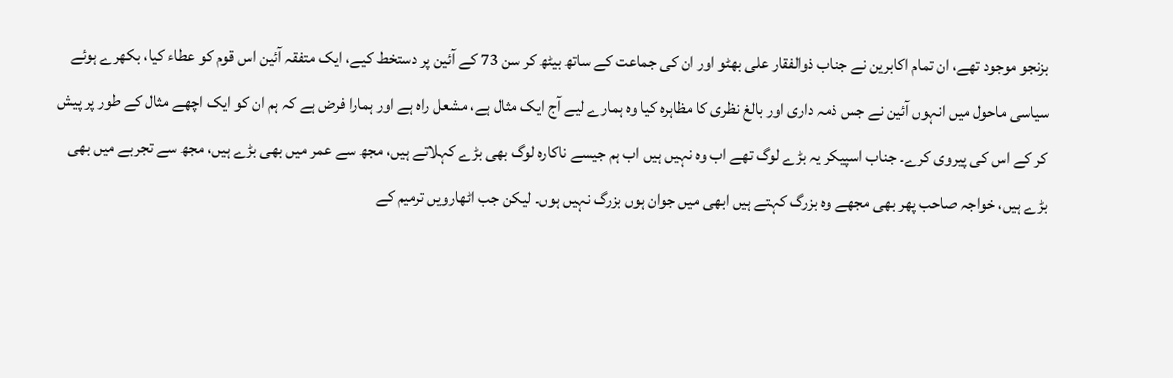بزنجو موجود تھے، ان تمام اکابرین نے جناب ذوالفقار علی بھٹو اور ان کی جماعت کے ساتھ بیٹھ کر سن 73 کے آئین پر دستخط کیے، ایک متفقہ آئین اس قوم کو عطاء کیا، بکھرے ہوئے سیاسی ماحول میں انہوں آئین نے جس ذمہ داری اور بالغ نظری کا مظاہرہ کیا وہ ہمارے لیے آج ایک مثال ہے، مشعل راہ ہے اور ہمارا فرض ہے کہ ہم ان کو ایک اچھے مثال کے طور پر پیش کر کے اس کی پیروی کرے۔ جناب اسپیکر یہ بڑے لوگ تھے اب وہ نہیں ہیں اب ہم جیسے ناکارہ لوگ بھی بڑے کہلاتے ہیں، مجھ سے عمر میں بھی بڑے ہیں، مجھ سے تجربے میں بھی بڑے ہیں، خواجہ صاحب پھر بھی مجھے وہ بزرگ کہتے ہیں ابھی میں جوان ہوں بزرگ نہیں ہوں۔ لیکن جب اٹھارویں ترمیم کے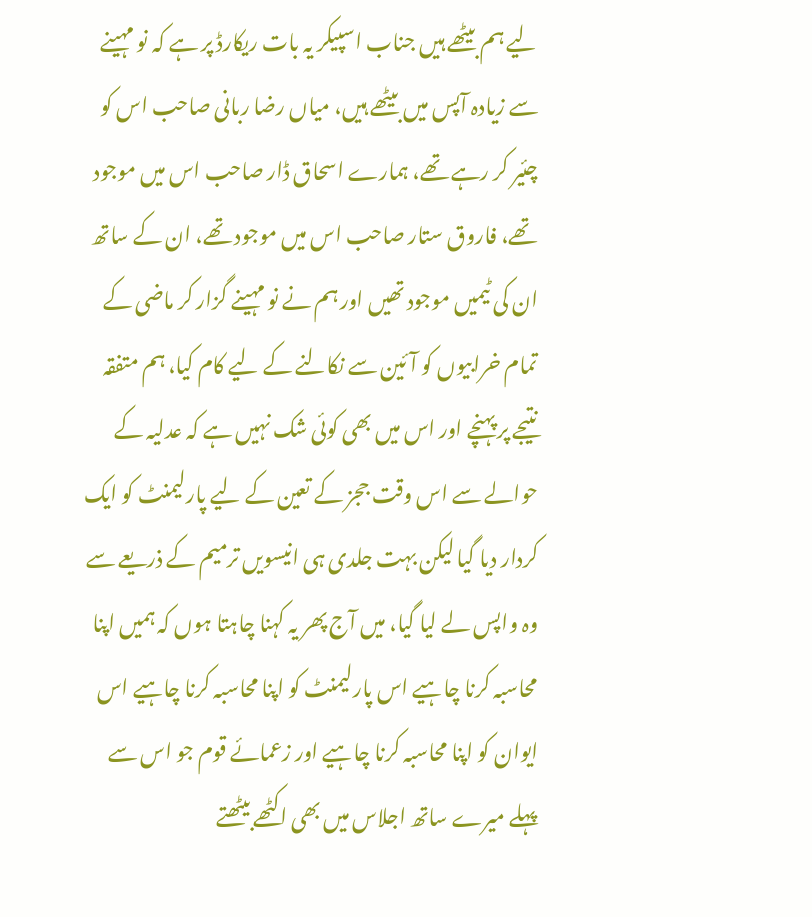لیے ہم بیٹھے ہیں جناب اسپیکر یہ بات ریکارڈ پر ہے کہ نو مہینے سے زیادہ آپس میں بیٹھے ہیں، میاں رضا ربانی صاحب اس کو چئیر کر رہے تھے، ہمارے اسحاق ڈار صاحب اس میں موجود تھے، فاروق ستار صاحب اس میں موجود تھے، ان کے ساتھ ان کی ٹیمیں موجود تھیں اور ہم نے نو مہینے گزار کر ماضی کے تمام خرابیوں کو آئین سے نکالنے کے لیے کام کیا، ہم متفقہ نتیجے پر پہنچے اور اس میں بھی کوئی شک نہیں ہے کہ عدلیہ کے حوالے سے اس وقت ججز کے تعین کے لیے پارلیمنٹ کو ایک کردار دیا گیا لیکن بہت جلدی ہی انیسویں ترمیم کے ذریعے سے وہ واپس لے لیا گیا، میں آج پھر یہ کہنا چاہتا ہوں کہ ہمیں اپنا محاسبہ کرنا چاہیے اس پارلیمنٹ کو اپنا محاسبہ کرنا چاہیے اس ایوان کو اپنا محاسبہ کرنا چاہیے اور زعمائے قوم جو اس سے پہلے میرے ساتھ اجلاس میں بھی اکٹھے بیٹھتے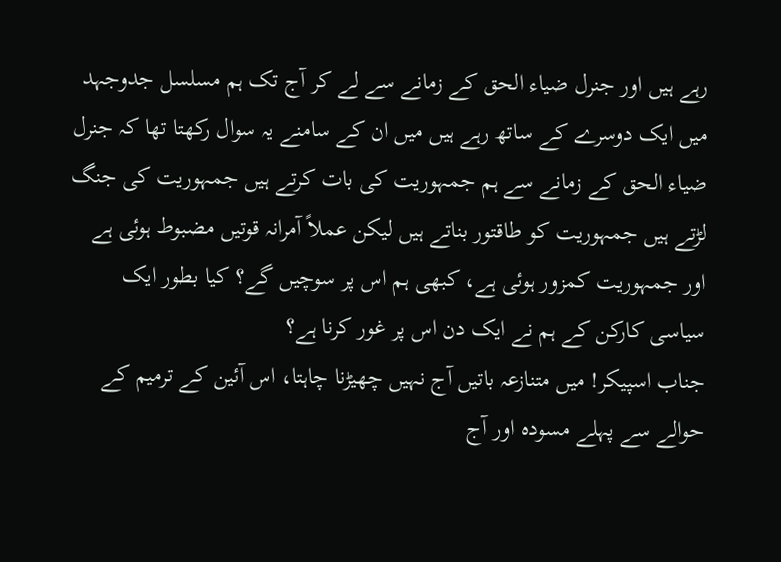رہے ہیں اور جنرل ضیاء الحق کے زمانے سے لے کر آج تک ہم مسلسل جدوجہد میں ایک دوسرے کے ساتھ رہے ہیں میں ان کے سامنے یہ سوال رکھتا تھا کہ جنرل ضیاء الحق کے زمانے سے ہم جمہوریت کی بات کرتے ہیں جمہوریت کی جنگ لڑتے ہیں جمہوریت کو طاقتور بناتے ہیں لیکن عملاً آمرانہ قوتیں مضبوط ہوئی ہے اور جمہوریت کمزور ہوئی ہے، کبھی ہم اس پر سوچیں گے؟ کیا بطور ایک سیاسی کارکن کے ہم نے ایک دن اس پر غور کرنا ہے؟
جناب اسپیکر! میں متنازعہ باتیں آج نہیں چھیڑنا چاہتا، اس آئین کے ترمیم کے حوالے سے پہلے مسودہ اور آج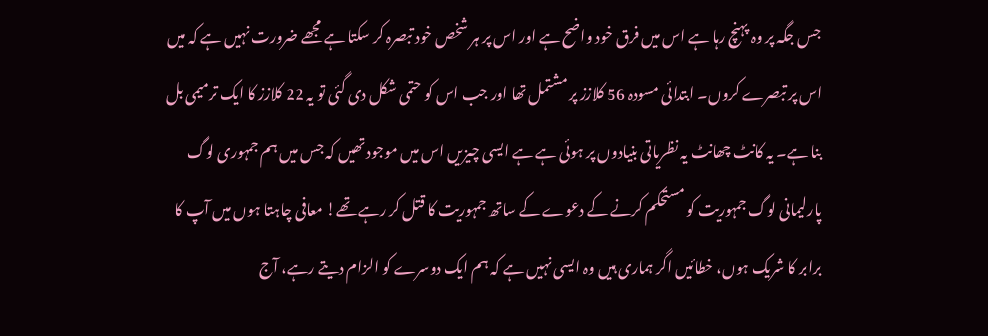جس جگہ پر وہ پہنچ رہا ہے اس میں فرق خود واضح ہے اور اس پر ہر شخص خود تبصرہ کر سکتا ہے مجھے ضرورت نہیں ہے کہ میں اس پر تبصرے کروں۔ ابتدائی مسودہ 56 کلازز پر مشتمل تھا اور جب اس کو حتمی شکل دی گئی تو یہ 22 کلازز کا ایک ترمیمی بل بنا ہے۔ یہ کانٹ چھانٹ یہ نظریاتی بنیادوں پر ہوئی ہے ہے ایسی چیزیں اس میں موجود تھیں کہ جس میں ہم جمہوری لوگ پارلیمانی لوگ جمہوریت کو مستحکم کرنے کے دعوے کے ساتھ جمہوریت کا قتل کر رہے تھے! معافی چاہتا ہوں میں آپ کا برابر کا شریک ہوں، خطائیں اگر ہماری ہیں وہ ایسی نہیں ہے کہ ہم ایک دوسرے کو الزام دیتے رہے، آج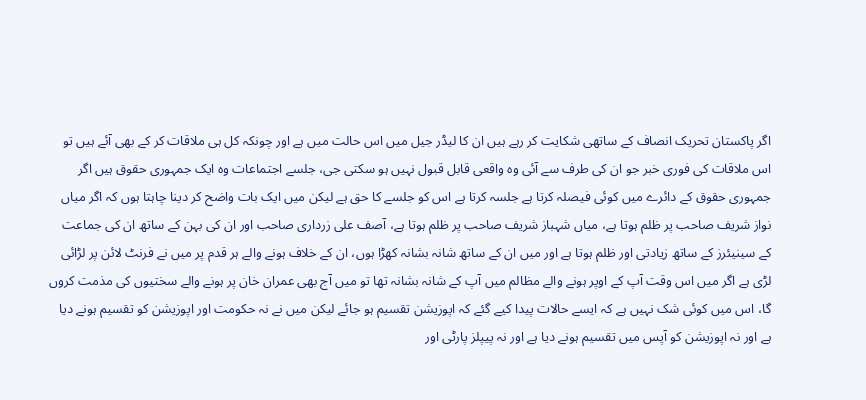اگر پاکستان تحریک انصاف کے ساتھی شکایت کر رہے ہیں ان کا لیڈر جیل میں اس حالت میں ہے اور چونکہ کل ہی ملاقات کر کے بھی آئے ہیں تو اس ملاقات کی فوری خبر جو ان کی طرف سے آئی وہ واقعی قابل قبول نہیں ہو سکتی جی، جلسے اجتماعات وہ ایک جمہوری حقوق ہیں اگر جمہوری حقوق کے دائرے میں کوئی فیصلہ کرتا ہے جلسہ کرتا ہے اس کو جلسے کا حق ہے لیکن میں ایک بات واضح کر دینا چاہتا ہوں کہ اگر میاں نواز شریف صاحب پر ظلم ہوتا ہے، میاں شہباز شریف صاحب پر ظلم ہوتا ہے، آصف علی زرداری صاحب اور ان کی بہن کے ساتھ ان کی جماعت کے سینیئرز کے ساتھ زیادتی اور ظلم ہوتا ہے اور میں ان کے ساتھ شانہ بشانہ کھڑا ہوں، ان کے خلاف ہونے والے ہر قدم پر میں نے فرنٹ لائن پر لڑائی لڑی ہے اگر میں اس وقت آپ کے اوپر ہونے والے مظالم میں آپ کے شانہ بشانہ تھا تو میں آج بھی عمران خان پر ہونے والے سختیوں کی مذمت کروں گا، اس میں کوئی شک نہیں ہے کہ ایسے حالات پیدا کیے گئے کہ اپوزیشن تقسیم ہو جائے لیکن میں نے نہ حکومت اور اپوزیشن کو تقسیم ہونے دیا ہے اور نہ اپوزیشن کو آپس میں تقسیم ہونے دیا ہے اور نہ پیپلز پارٹی اور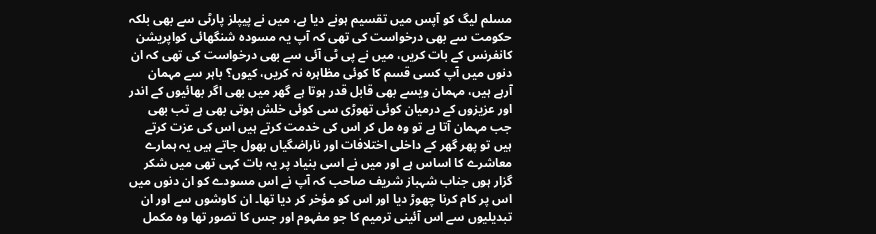مسلم لیگ کو آپس میں تقسیم ہونے دیا ہے، میں نے پیپلز پارٹی سے بھی بلکہ حکومت سے بھی درخواست کی تھی کہ آپ یہ مسودہ شنگھائی کواپریشن کانفرنس کے بات کریں، میں نے پی ٹی آئی سے بھی درخواست کی تھی کہ ان دنوں میں آپ کسی قسم کا کوئی مظاہرہ نہ کریں، کیوں؟ باہر سے مہمان آرہے ہیں، مہمان ویسے بھی قابل قدر ہوتا ہے گھر میں بھی اگر بھائیوں کے اندر اور عزیزوں کے درمیان کوئی تھوڑی سی کوئی خلش ہوتی بھی ہے تب بھی جب مہمان آتا ہے تو وہ مل کر اس کی خدمت کرتے ہیں اس کی عزت کرتے ہیں تو پھر گھر کے داخلی اختلافات اور ناراضگیاں بھول جاتے ہیں یہ ہمارے معاشرے کا اساس ہے اور میں نے اسی بنیاد پر یہ بات کہی تھی میں شکر گزار ہوں جناب شہباز شریف صاحب کہ آپ نے اس مسودے کو ان دنوں میں اس پر کام کرنا چھوڑ دیا اور اس کو مؤخر کر دیا تھا۔ ان کاوشوں سے اور ان تبدیلیوں سے اس آئینی ترمیم کا جو مفہوم اور جس کا تصور تھا وہ مکمل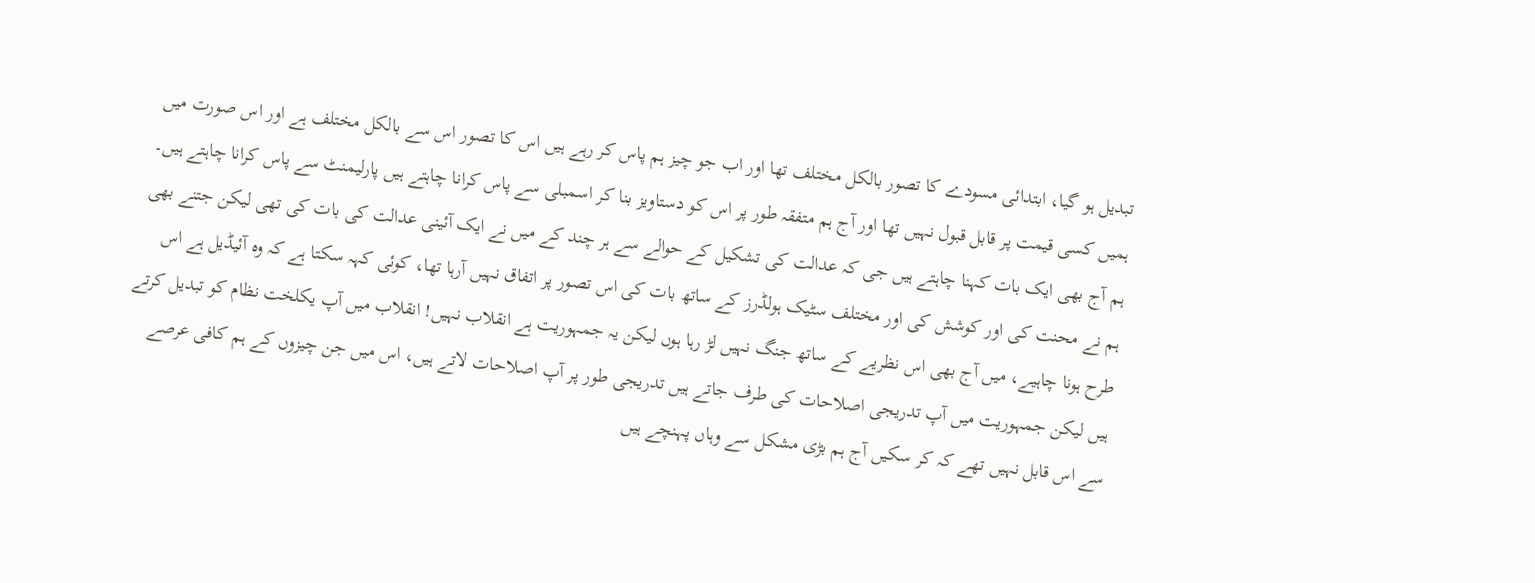تبدیل ہو گیا، ابتدائی مسودے کا تصور بالکل مختلف تھا اور اب جو چیز ہم پاس کر رہے ہیں اس کا تصور اس سے بالکل مختلف ہے اور اس صورت میں ہمیں کسی قیمت پر قابل قبول نہیں تھا اور آج ہم متفقہ طور پر اس کو دستاویز بنا کر اسمبلی سے پاس کرانا چاہتے ہیں پارلیمنٹ سے پاس کرانا چاہتے ہیں۔
ہم آج بھی ایک بات کہنا چاہتے ہیں جی کہ عدالت کی تشکیل کے حوالے سے ہر چند کے میں نے ایک آئینی عدالت کی بات کی تھی لیکن جتنے بھی ہم نے محنت کی اور کوشش کی اور مختلف سٹیک ہولڈرز کے ساتھ بات کی اس تصور پر اتفاق نہیں آرہا تھا، کوئی کہہ سکتا ہے کہ وہ آئیڈیل ہے اس طرح ہونا چاہیے، میں آج بھی اس نظریے کے ساتھ جنگ نہیں لڑ رہا ہوں لیکن یہ جمہوریت ہے انقلاب نہیں! انقلاب میں آپ یکلخت نظام کو تبدیل کرتے ہیں لیکن جمہوریت میں آپ تدریجی اصلاحات کی طرف جاتے ہیں تدریجی طور پر آپ اصلاحات لاتے ہیں، اس میں جن چیزوں کے ہم کافی عرصے سے اس قابل نہیں تھے کہ کر سکیں آج ہم بڑی مشکل سے وہاں پہنچے ہیں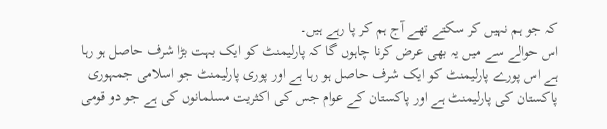کہ جو ہم نہیں کر سکتے تھے آج ہم کر پا رہے ہیں۔
اس حوالے سے میں یہ بھی عرض کرنا چاہوں گا کہ پارلیمنٹ کو ایک بہت بڑا شرف حاصل ہو رہا ہے اس پورے پارلیمنٹ کو ایک شرف حاصل ہو رہا ہے اور پوری پارلیمنٹ جو اسلامی جمہوری پاکستان کی پارلیمنٹ ہے اور پاکستان کے عوام جس کی اکثریت مسلمانوں کی ہے جو دو قومی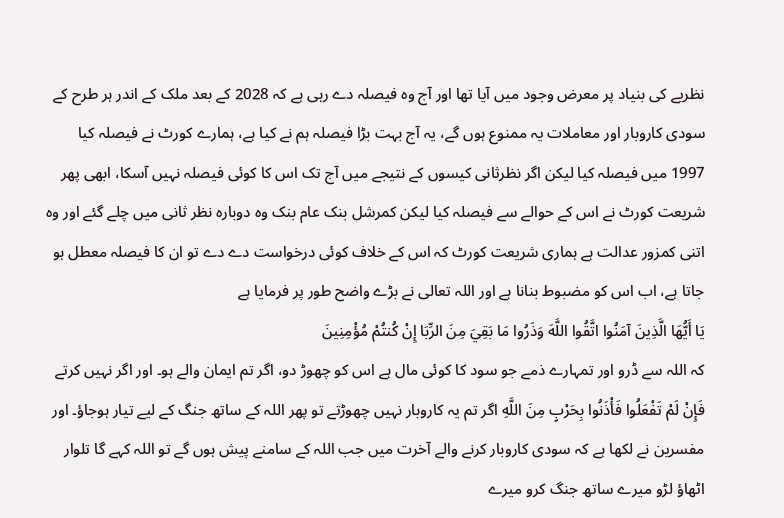نظریے کی بنیاد پر معرض وجود میں آیا تھا اور آج وہ فیصلہ دے رہی ہے کہ 2028 کے بعد ملک کے اندر ہر طرح کے سودی کاروبار اور معاملات یہ ممنوع ہوں گے، یہ آج بہت بڑا فیصلہ ہم نے کیا ہے، ہمارے کورٹ نے فیصلہ کیا 1997 میں فیصلہ کیا لیکن اگر نظرثانی کیسوں کے نتیجے میں آج تک اس کا کوئی فیصلہ نہیں آسکا، ابھی پھر شریعت کورٹ نے اس کے حوالے سے فیصلہ کیا لیکن کمرشل بنک عام بنک وہ دوبارہ نظر ثانی میں چلے گئے اور وہ اتنی کمزور عدالت ہے ہماری شریعت کورٹ کہ اس کے خلاف کوئی درخواست دے دے تو ان کا فیصلہ معطل ہو جاتا ہے، اب اس کو مضبوط بنانا ہے اور اللہ تعالی نے بڑے واضح طور پر فرمایا ہے
يَا أَيُّهَا الَّذِينَ آمَنُوا اتَّقُوا اللَّهَ وَذَرُوا مَا بَقِيَ مِنَ الرِّبَا إِنْ كُنتُمْ مُؤْمِنِينَ
کہ اللہ سے ڈرو اور تمہارے ذمے جو سود کا کوئی مال ہے اس کو چھوڑ دو، اگر تم ایمان والے ہو۔ اور اگر نہیں کرتے فَإِنْ لَمْ تَفْعَلُوا فَأْذَنُوا بِحَرْبٍ مِنَ اللَّهِ اگر تم یہ کاروبار نہیں چھوڑتے تو پھر اللہ کے ساتھ جنگ کے لیے تیار ہوجاؤ۔ اور مفسرین نے لکھا ہے کہ سودی کاروبار کرنے والے آخرت میں جب اللہ کے سامنے پیش ہوں گے تو اللہ کہے گا تلوار اٹھاؤ لڑو میرے ساتھ جنگ کرو میرے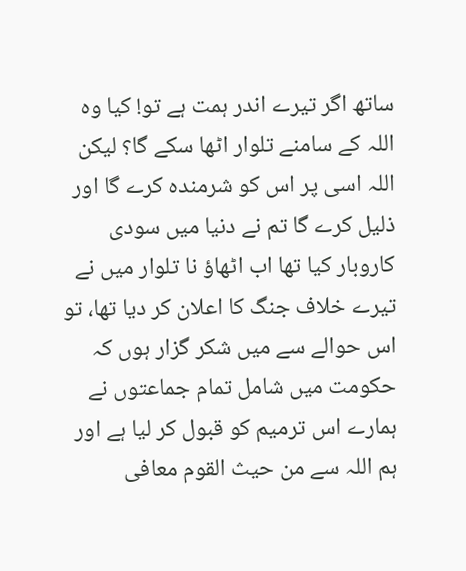ساتھ اگر تیرے اندر ہمت ہے تو! کیا وہ اللہ کے سامنے تلوار اٹھا سکے گا؟ لیکن اللہ اسی پر اس کو شرمندہ کرے گا اور ذلیل کرے گا تم نے دنیا میں سودی کاروبار کیا تھا اب اٹھاؤ نا تلوار میں نے تیرے خلاف جنگ کا اعلان کر دیا تھا، تو اس حوالے سے میں شکر گزار ہوں کہ حکومت میں شامل تمام جماعتوں نے ہمارے اس ترمیم کو قبول کر لیا ہے اور ہم اللہ سے من حیث القوم معافی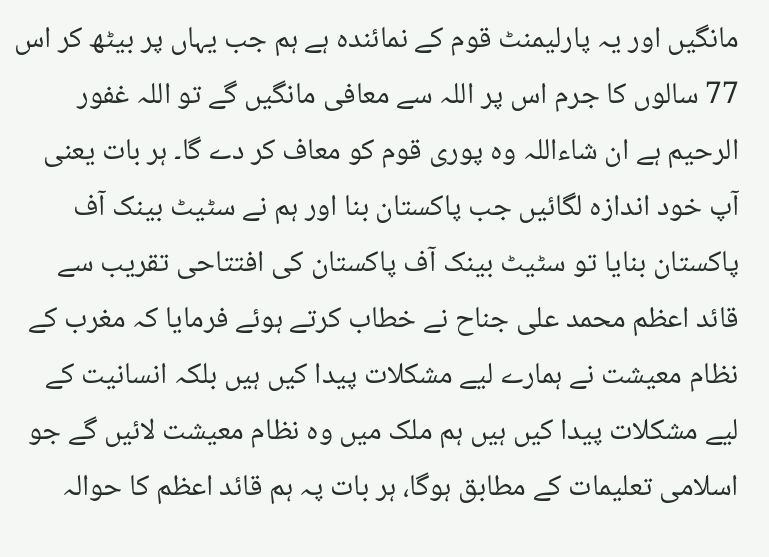مانگیں اور یہ پارلیمنٹ قوم کے نمائندہ ہے ہم جب یہاں پر بیٹھ کر اس 77 سالوں کا جرم اس پر اللہ سے معافی مانگیں گے تو اللہ غفور الرحیم ہے ان شاءاللہ وہ پوری قوم کو معاف کر دے گا۔ ہر بات یعنی آپ خود اندازہ لگائیں جب پاکستان بنا اور ہم نے سٹیٹ بینک آف پاکستان بنایا تو سٹیٹ بینک آف پاکستان کی افتتاحی تقریب سے قائد اعظم محمد علی جناح نے خطاب کرتے ہوئے فرمایا کہ مغرب کے نظام معیشت نے ہمارے لیے مشکلات پیدا کیں ہیں بلکہ انسانیت کے لیے مشکلات پیدا کیں ہیں ہم ملک میں وہ نظام معیشت لائیں گے جو اسلامی تعلیمات کے مطابق ہوگا، ہر بات پہ ہم قائد اعظم کا حوالہ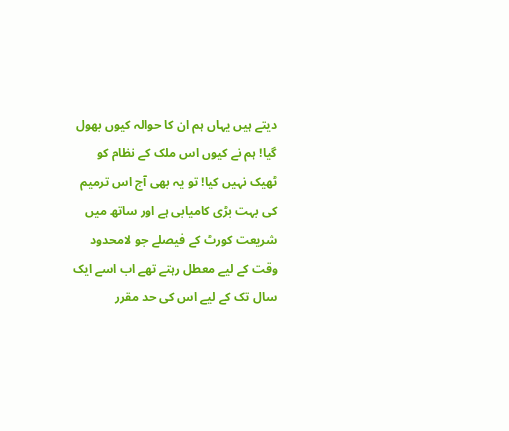دیتے ہیں یہاں ہم ان کا حوالہ کیوں بھول گیا! ہم نے کیوں اس ملک کے نظام کو ٹھیک نہیں کیا! تو یہ بھی آج اس ترمیم کی بہت بڑی کامیابی ہے اور ساتھ میں شریعت کورٹ کے فیصلے جو لامحدود وقت کے لیے معطل رہتے تھے اب اسے ایک سال تک کے لیے اس کی حد مقرر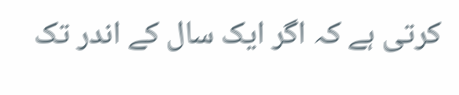کرتی ہے کہ اگر ایک سال کے اندر تک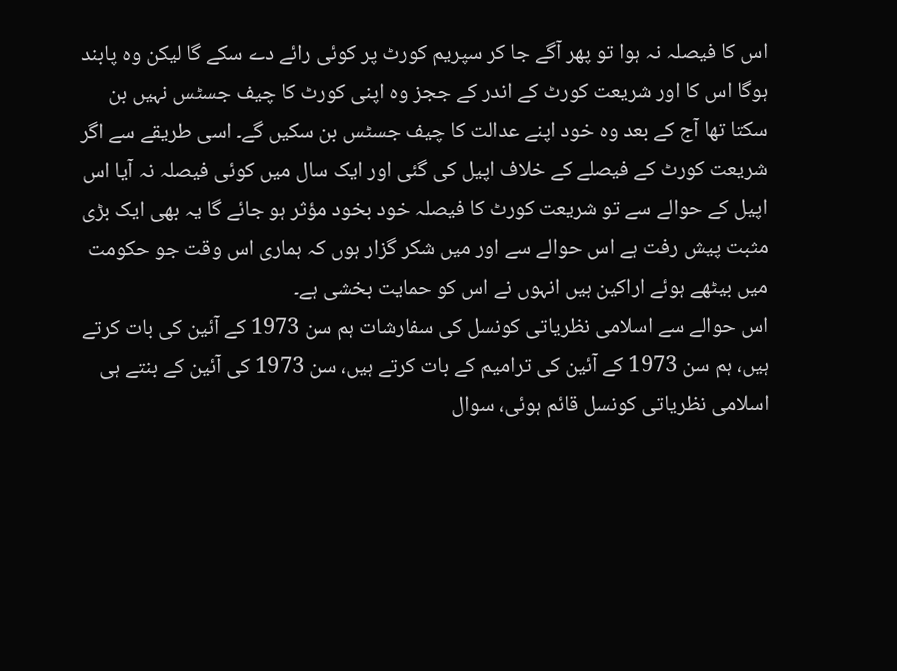اس کا فیصلہ نہ ہوا تو پھر آگے جا کر سپریم کورٹ پر کوئی رائے دے سکے گا لیکن وہ پابند ہوگا اس کا اور شریعت کورٹ کے اندر کے ججز وہ اپنی کورٹ کا چیف جسٹس نہیں بن سکتا تھا آج کے بعد وہ خود اپنے عدالت کا چیف جسٹس بن سکیں گے۔ اسی طریقے سے اگر شریعت کورٹ کے فیصلے کے خلاف اپیل کی گئی اور ایک سال میں کوئی فیصلہ نہ آیا اس اپیل کے حوالے سے تو شریعت کورٹ کا فیصلہ خود بخود مؤثر ہو جائے گا یہ بھی ایک بڑی مثبت پیش رفت ہے اس حوالے سے اور میں شکر گزار ہوں کہ ہماری اس وقت جو حکومت میں بیٹھے ہوئے اراکین ہیں انہوں نے اس کو حمایت بخشی ہے۔
اس حوالے سے اسلامی نظریاتی کونسل کی سفارشات ہم سن 1973 کے آئین کی بات کرتے ہیں، ہم سن 1973 کے آئین کی ترامیم کے بات کرتے ہیں، سن 1973 کی آئین کے بنتے ہی اسلامی نظریاتی کونسل قائم ہوئی، سوال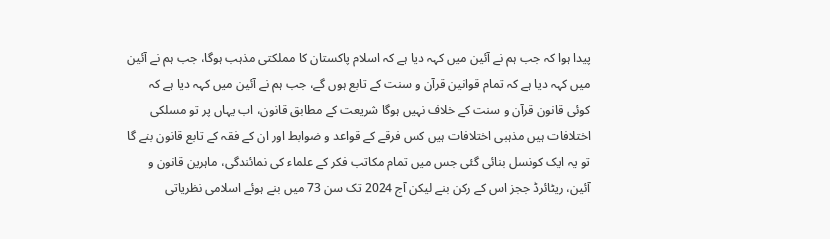پیدا ہوا کہ جب ہم نے آئین میں کہہ دیا ہے کہ اسلام پاکستان کا مملکتی مذہب ہوگا، جب ہم نے آئین میں کہہ دیا ہے کہ تمام قوانین قرآن و سنت کے تابع ہوں گے، جب ہم نے آئین میں کہہ دیا ہے کہ کوئی قانون قرآن و سنت کے خلاف نہیں ہوگا شریعت کے مطابق قانون، اب یہاں پر تو مسلکی اختلافات ہیں مذہبی اختلافات ہیں کس فرقے کے قواعد و ضوابط اور ان کے فقہ کے تابع قانون بنے گا تو یہ ایک کونسل بنائی گئی جس میں تمام مکاتب فکر کے علماء کی نمائندگی، ماہرین قانون و آئین، ریٹائرڈ ججز اس کے رکن بنے لیکن آج 2024 تک سن 73 میں بنے ہوئے اسلامی نظریاتی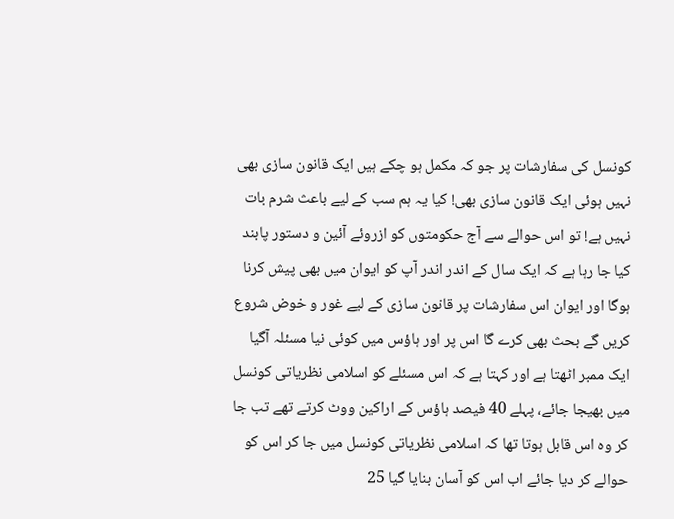کونسل کی سفارشات پر جو کہ مکمل ہو چکے ہیں ایک قانون سازی بھی نہیں ہوئی ایک قانون سازی بھی! کیا یہ ہم سب کے لیے باعث شرم بات نہیں ہے! تو اس حوالے سے آج حکومتوں کو ازروئے آئین و دستور پابند کیا جا رہا ہے کہ ایک سال کے اندر اندر آپ کو ایوان میں بھی پیش کرنا ہوگا اور ایوان اس سفارشات پر قانون سازی کے لیے غور و خوض شروع کریں گے بحث بھی کرے گا اس پر اور ہاؤس میں کوئی نیا مسئلہ آگیا ایک ممبر اٹھتا ہے اور کہتا ہے کہ اس مسئلے کو اسلامی نظریاتی کونسل میں بھیجا جائے، پہلے 40 فیصد ہاؤس کے اراکین ووٹ کرتے تھے تب جا کر وہ اس قابل ہوتا تھا کہ اسلامی نظریاتی کونسل میں جا کر اس کو حوالے کر دیا جائے اب اس کو آسان بنایا گیا 25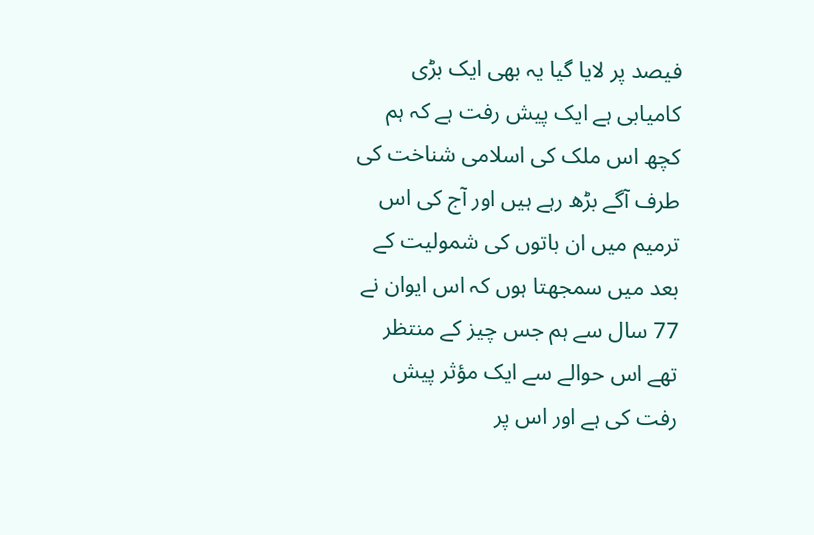فیصد پر لایا گیا یہ بھی ایک بڑی کامیابی ہے ایک پیش رفت ہے کہ ہم کچھ اس ملک کی اسلامی شناخت کی طرف آگے بڑھ رہے ہیں اور آج کی اس ترمیم میں ان باتوں کی شمولیت کے بعد میں سمجھتا ہوں کہ اس ایوان نے 77 سال سے ہم جس چیز کے منتظر تھے اس حوالے سے ایک مؤثر پیش رفت کی ہے اور اس پر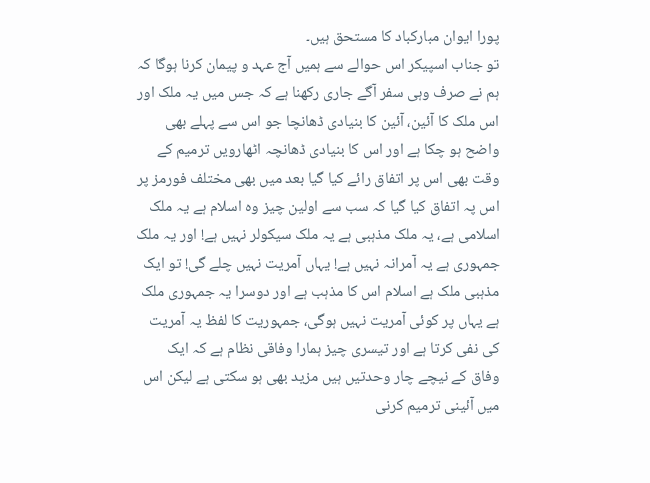پورا ایوان مبارکباد کا مستحق ہیں۔
تو جناب اسپیکر اس حوالے سے ہمیں آج عہد و پیمان کرنا ہوگا کہ ہم نے صرف وہی سفر آگے جاری رکھنا ہے کہ جس میں یہ ملک اور اس ملک کا آئین، آئین کا بنیادی ڈھانچا جو اس سے پہلے بھی واضح ہو چکا ہے اور اس کا بنیادی ڈھانچہ اٹھارویں ترمیم کے وقت بھی اس پر اتفاق رائے کیا گیا بعد میں بھی مختلف فورمز پر اس پہ اتفاق کیا گیا کہ سب سے اولین چیز وہ اسلام ہے یہ ملک اسلامی ہے، یہ ملک مذہبی ہے یہ ملک سیکولر نہیں ہے! اور یہ ملک جمہوری ہے یہ آمرانہ نہیں ہے! یہاں آمریت نہیں چلے گی! تو ایک مذہبی ملک ہے اسلام اس کا مذہب ہے اور دوسرا یہ جمہوری ملک ہے یہاں پر کوئی آمریت نہیں ہوگی، جمہوریت کا لفظ یہ آمریت کی نفی کرتا ہے اور تیسری چیز ہمارا وفاقی نظام ہے کہ ایک وفاق کے نیچے چار وحدتیں ہیں مزید بھی ہو سکتی ہے لیکن اس میں آئینی ترمیم کرنی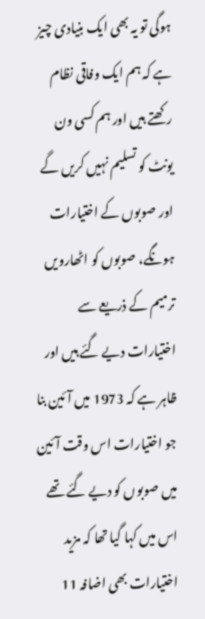ہوگی تو یہ بھی ایک بنیادی چیز ہے کہ ہم ایک وفاقی نظام رکھتے ہیں اور ہم کسی ون یونٹ کو تسلیم نہیں کریں گے اور صوبوں کے اختیارات ہونگے، صوبوں کو اٹھارویں ترمیم کے ذریعے سے اختیارات دیے گئے ہیں اور ظاہر ہے کہ 1973 میں آئین بنا جو اختیارات اس وقت آئین میں صوبوں کو دیے گئے تھے اس میں کہا گیا تھا کہ مزید اختیارات بھی اضافہ 11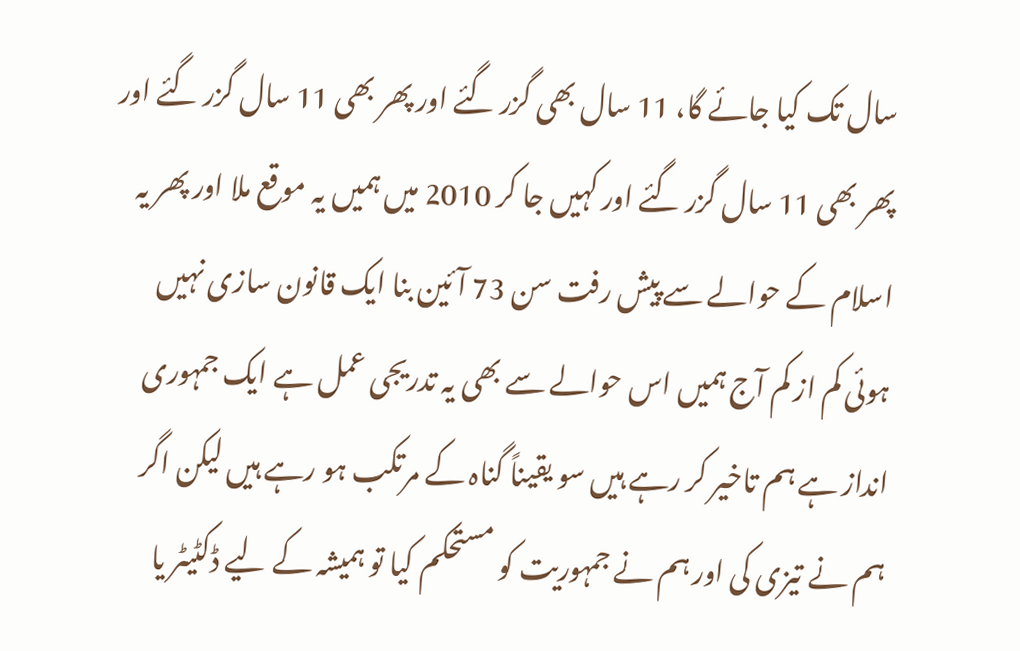سال تک کیا جائے گا، 11 سال بھی گزر گئے اور پھر بھی 11 سال گزر گئے اور پھر بھی 11 سال گزر گئے اور کہیں جا کر 2010 میں ہمیں یہ موقع ملا اور پھر یہ اسلام کے حوالے سے پیش رفت سن 73 آئین بنا ایک قانون سازی نہیں ہوئی کم از کم آج ہمیں اس حوالے سے بھی یہ تدریجی عمل ہے ایک جمہوری انداز ہے ہم تاخیر کر رہے ہیں سو یقیناً گناہ کے مرتکب ہو رہے ہیں لیکن اگر ہم نے تیزی کی اور ہم نے جمہوریت کو مستحکم کیا تو ہمیشہ کے لیے ڈکٹیٹر یا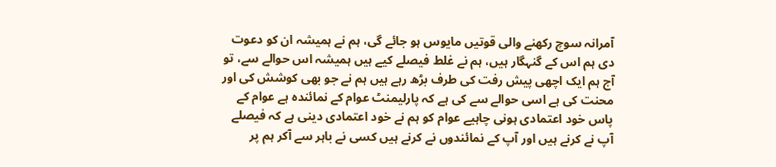آمرانہ سوچ رکھنے والی قوتیں مایوس ہو جائے گی، ہم نے ہمیشہ ان کو دعوت دی ہم اس کے گنہگار ہیں، ہم نے غلط فیصلے کیے ہیں ہمیشہ اس حوالے سے، تو آج ہم ایک اچھی پیش رفت کی طرف بڑھ رہے ہیں ہم نے جو بھی کوشش کی اور محنت کی ہے اسی حوالے سے کی ہے کہ پارلیمنٹ عوام کے نمائندہ ہے عوام کے پاس خود اعتمادی ہونی چاہیے عوام کو ہم نے خود اعتمادی دینی ہے کہ فیصلے آپ نے کرنے ہیں اور آپ کے نمائندوں نے کرنے ہیں کسی نے باہر سے آکر ہم پر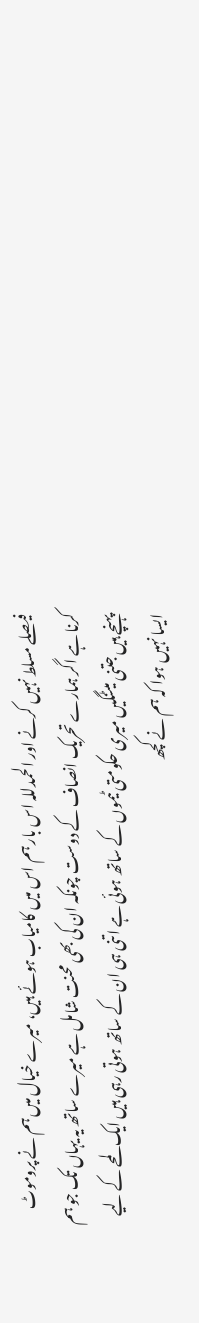فیصلے مسلط نہیں کرنے اور الحمدللہ اس بار ہم اس میں کامیاب ہوئے ہیں، میرے خیال میں ہم نے پروموٹ کرنا ہے اگر ہمارے تحریک انصاف کے دوست چونکہ ان کی بھی محنت شامل ہے میرے ساتھ یہ یہاں تک جو ہم پہنچے ہیں جتنی میٹنگیں میری حکومتی ٹیموں کے ساتھ ہوئی ہے اتنی ہی ان کے ساتھ ہوتی رہی ہیں ایک لمحے کے لیے ایسا نہیں ہوا کہ ہم نے کچھ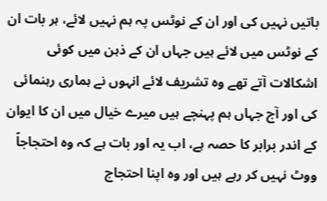باتیں نہیں کی اور ان کے نوٹس پہ ہم نہیں لائے، ہر بات ان کے نوٹس میں لائے ہیں جہاں ان کے ذہن میں کوئی اشکالات آتے تھے وہ تشریف لائے انہوں نے ہماری رہنمائی کی اور آج جہاں ہم پہنچے ہیں میرے خیال میں ان کا ایوان کے اندر برابر کا حصہ ہے، اب یہ اور بات ہے کہ وہ احتجاجاً ووٹ نہیں کر رہے ہیں اور وہ اپنا احتجاج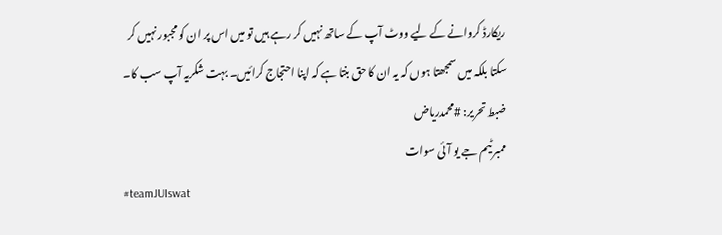ریکارڈ کروانے کے لیے ووٹ آپ کے ساتھ نہیں کر رہے ہیں تو میں اس پر ان کو مجبور نہیں کر سکتا بلکہ میں سمجھتا ہوں کہ یہ ان کا حق بنتا ہے کہ اپنا احتجاج کرائیں۔ بہت شکریہ آپ سب کا۔
ضبط تحریر: #محمدریاض
ممبر ٹیم جے یو آئی سوات
#teamJUIswat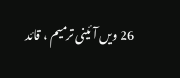26 ویں آئینی ترمیم ، قائد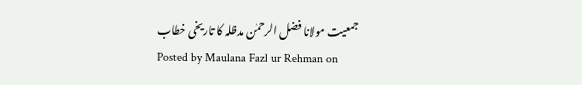جمعیت مولانا فضل الرحمٰن مدظلہ کا تاریخی خطاب
Posted by Maulana Fazl ur Rehman on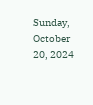Sunday, October 20, 2024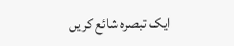ایک تبصرہ شائع کریں